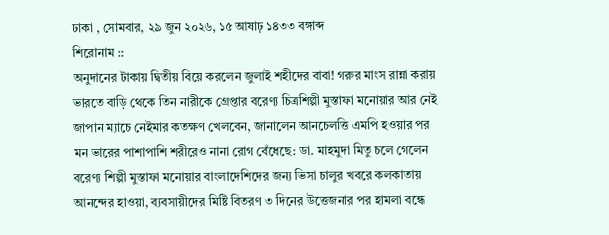ঢাকা , সোমবার, ২৯ জুন ২০২৬, ১৫ আষাঢ় ১৪৩৩ বঙ্গাব্দ
শিরোনাম ::
অনুদানের টাকায় দ্বিতীয় বিয়ে করলেন জুলাই শহীদের বাবা! গরুর মাংস রান্না করায় ভারতে বাড়ি থেকে তিন নারীকে গ্রেপ্তার বরেণ্য চিত্রশিল্পী মুস্তাফা মনোয়ার আর নেই জাপান ম্যাচে নেইমার কতক্ষণ খেলবেন, জানালেন আনচেলত্তি এমপি হওয়ার পর মন ভারের পাশাপাশি শরীরেও নানা রোগ বেঁধেছে: ডা. মাহমুদা মিতু চলে গেলেন বরেণ্য শিল্পী মুস্তাফা মনোয়ার বাংলাদেশিদের জন্য ভিসা চালুর খবরে কলকাতায় আনন্দের হাওয়া, ব্যবসায়ীদের মিষ্টি বিতরণ ৩ দিনের উত্তেজনার পর হামলা বন্ধে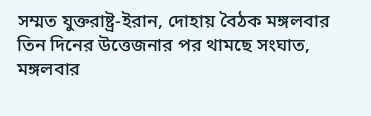সম্মত যুক্তরাষ্ট্র-ইরান, দোহায় বৈঠক মঙ্গলবার তিন দিনের উত্তেজনার পর থামছে সংঘাত, মঙ্গলবার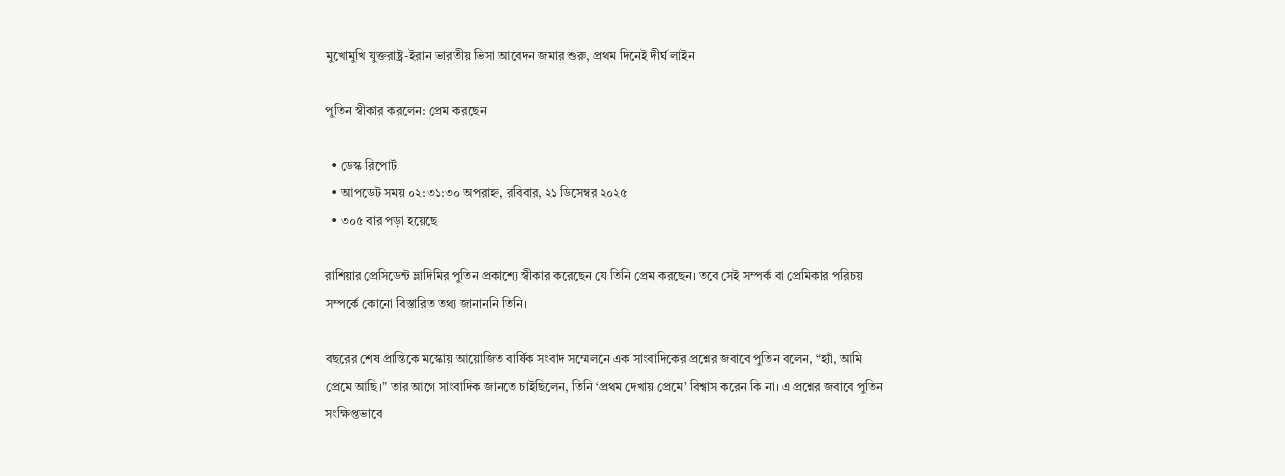মুখোমুখি যুক্তরাষ্ট্র-ইরান ভারতীয় ভিসা আবেদন জমার শুরু, প্রথম দিনেই দীর্ঘ লাইন

পুতিন স্বীকার করলেন: প্রেম করছেন

  • ডেস্ক রিপোর্ট
  • আপডেট সময় ০২:৩১:৩০ অপরাহ্ন, রবিবার, ২১ ডিসেম্বর ২০২৫
  • ৩০৫ বার পড়া হয়েছে

রাশিয়ার প্রেসিডেন্ট ভ্লাদিমির পুতিন প্রকাশ্যে স্বীকার করেছেন যে তিনি প্রেম করছেন। তবে সেই সম্পর্ক বা প্রেমিকার পরিচয় সম্পর্কে কোনো বিস্তারিত তথ্য জানাননি তিনি।

বছরের শেষ প্রান্তিকে মস্কোয় আয়োজিত বার্ষিক সংবাদ সম্মেলনে এক সাংবাদিকের প্রশ্নের জবাবে পুতিন বলেন, “হ্যাঁ, আমি প্রেমে আছি।” তার আগে সাংবাদিক জানতে চাইছিলেন, তিনি ‘প্রথম দেখায় প্রেমে’ বিশ্বাস করেন কি না। এ প্রশ্নের জবাবে পুতিন সংক্ষিপ্তভাবে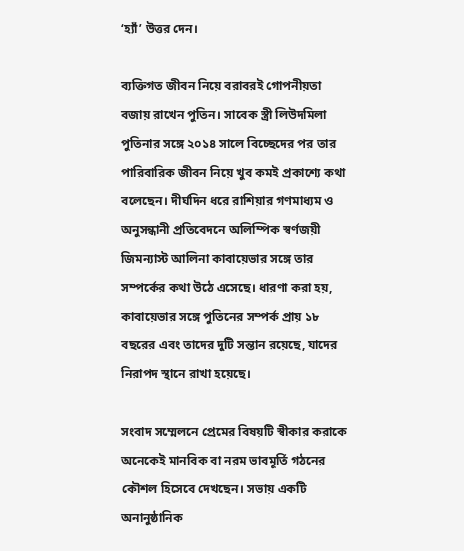‘হ্যাঁ’ উত্তর দেন।

ব্যক্তিগত জীবন নিয়ে বরাবরই গোপনীয়তা বজায় রাখেন পুতিন। সাবেক স্ত্রী লিউদমিলা পুতিনার সঙ্গে ২০১৪ সালে বিচ্ছেদের পর তার পারিবারিক জীবন নিয়ে খুব কমই প্রকাশ্যে কথা বলেছেন। দীর্ঘদিন ধরে রাশিয়ার গণমাধ্যম ও অনুসন্ধানী প্রতিবেদনে অলিম্পিক স্বর্ণজয়ী জিমন্যাস্ট আলিনা কাবায়েভার সঙ্গে তার সম্পর্কের কথা উঠে এসেছে। ধারণা করা হয়, কাবায়েভার সঙ্গে পুতিনের সম্পর্ক প্রায় ১৮ বছরের এবং তাদের দুটি সন্তান রয়েছে, যাদের নিরাপদ স্থানে রাখা হয়েছে।

সংবাদ সম্মেলনে প্রেমের বিষয়টি স্বীকার করাকে অনেকেই মানবিক বা নরম ভাবমূর্তি গঠনের কৌশল হিসেবে দেখছেন। সভায় একটি অনানুষ্ঠানিক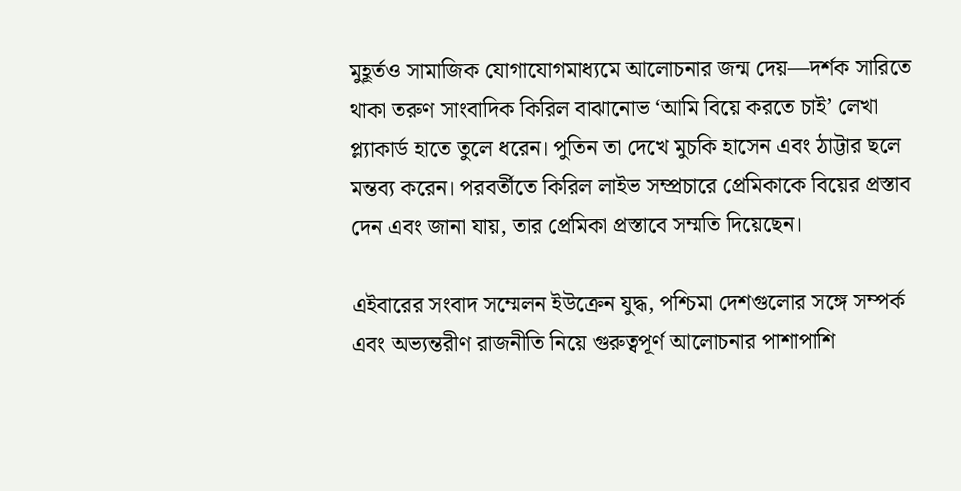মুহূর্তও সামাজিক যোগাযোগমাধ্যমে আলোচনার জন্ম দেয়—দর্শক সারিতে থাকা তরুণ সাংবাদিক কিরিল বাঝানোভ ‘আমি বিয়ে করতে চাই’ লেখা প্ল্যাকার্ড হাতে তুলে ধরেন। পুতিন তা দেখে মুচকি হাসেন এবং ঠাট্টার ছলে মন্তব্য করেন। পরবর্তীতে কিরিল লাইভ সম্প্রচারে প্রেমিকাকে বিয়ের প্রস্তাব দেন এবং জানা যায়, তার প্রেমিকা প্রস্তাবে সম্মতি দিয়েছেন।

এইবারের সংবাদ সম্মেলন ইউক্রেন যুদ্ধ, পশ্চিমা দেশগুলোর সঙ্গে সম্পর্ক এবং অভ্যন্তরীণ রাজনীতি নিয়ে গুরুত্বপূর্ণ আলোচনার পাশাপাশি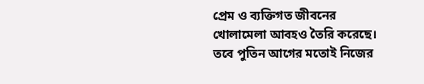প্রেম ও ব্যক্তিগত জীবনের খোলামেলা আবহও তৈরি করেছে। তবে পুতিন আগের মতোই নিজের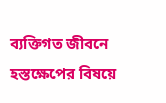ব্যক্তিগত জীবনে হস্তক্ষেপের বিষয়ে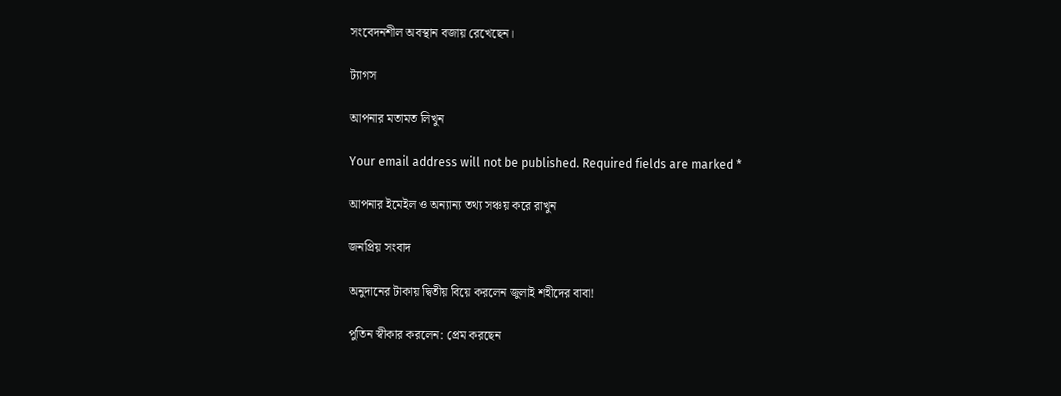সংবেদনশীল অবস্থান বজায় রেখেছেন।

ট্যাগস

আপনার মতামত লিখুন

Your email address will not be published. Required fields are marked *

আপনার ইমেইল ও অন্যান্য তথ্য সঞ্চয় করে রাখুন

জনপ্রিয় সংবাদ

অনুদানের টাকায় দ্বিতীয় বিয়ে করলেন জুলাই শহীদের বাবা!

পুতিন স্বীকার করলেন: প্রেম করছেন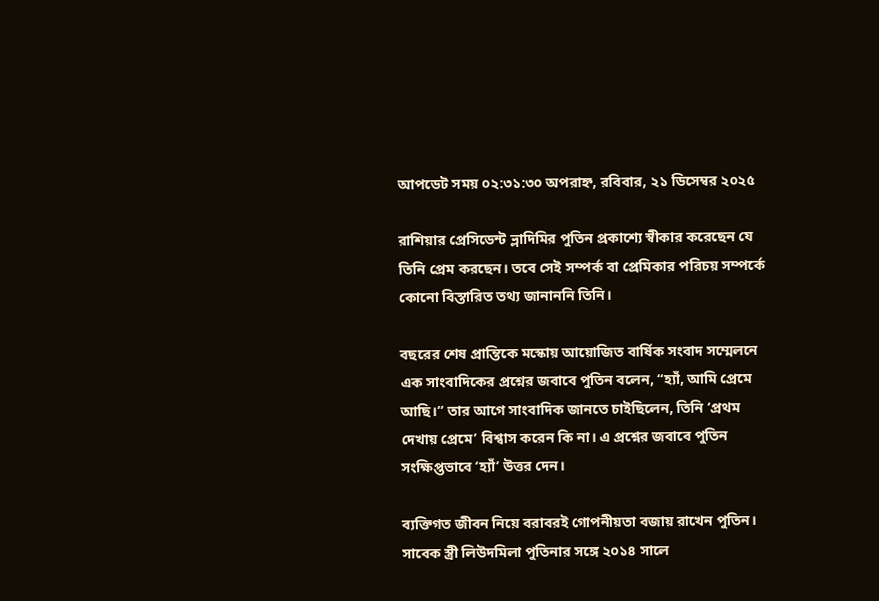আপডেট সময় ০২:৩১:৩০ অপরাহ্ন, রবিবার, ২১ ডিসেম্বর ২০২৫

রাশিয়ার প্রেসিডেন্ট ভ্লাদিমির পুতিন প্রকাশ্যে স্বীকার করেছেন যে তিনি প্রেম করছেন। তবে সেই সম্পর্ক বা প্রেমিকার পরিচয় সম্পর্কে কোনো বিস্তারিত তথ্য জানাননি তিনি।

বছরের শেষ প্রান্তিকে মস্কোয় আয়োজিত বার্ষিক সংবাদ সম্মেলনে এক সাংবাদিকের প্রশ্নের জবাবে পুতিন বলেন, “হ্যাঁ, আমি প্রেমে আছি।” তার আগে সাংবাদিক জানতে চাইছিলেন, তিনি ‘প্রথম দেখায় প্রেমে’ বিশ্বাস করেন কি না। এ প্রশ্নের জবাবে পুতিন সংক্ষিপ্তভাবে ‘হ্যাঁ’ উত্তর দেন।

ব্যক্তিগত জীবন নিয়ে বরাবরই গোপনীয়তা বজায় রাখেন পুতিন। সাবেক স্ত্রী লিউদমিলা পুতিনার সঙ্গে ২০১৪ সালে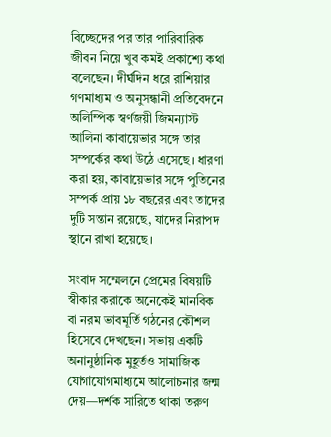বিচ্ছেদের পর তার পারিবারিক জীবন নিয়ে খুব কমই প্রকাশ্যে কথা বলেছেন। দীর্ঘদিন ধরে রাশিয়ার গণমাধ্যম ও অনুসন্ধানী প্রতিবেদনে অলিম্পিক স্বর্ণজয়ী জিমন্যাস্ট আলিনা কাবায়েভার সঙ্গে তার সম্পর্কের কথা উঠে এসেছে। ধারণা করা হয়, কাবায়েভার সঙ্গে পুতিনের সম্পর্ক প্রায় ১৮ বছরের এবং তাদের দুটি সন্তান রয়েছে, যাদের নিরাপদ স্থানে রাখা হয়েছে।

সংবাদ সম্মেলনে প্রেমের বিষয়টি স্বীকার করাকে অনেকেই মানবিক বা নরম ভাবমূর্তি গঠনের কৌশল হিসেবে দেখছেন। সভায় একটি অনানুষ্ঠানিক মুহূর্তও সামাজিক যোগাযোগমাধ্যমে আলোচনার জন্ম দেয়—দর্শক সারিতে থাকা তরুণ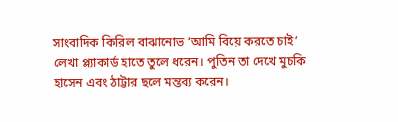সাংবাদিক কিরিল বাঝানোভ ‘আমি বিয়ে করতে চাই’ লেখা প্ল্যাকার্ড হাতে তুলে ধরেন। পুতিন তা দেখে মুচকি হাসেন এবং ঠাট্টার ছলে মন্তব্য করেন।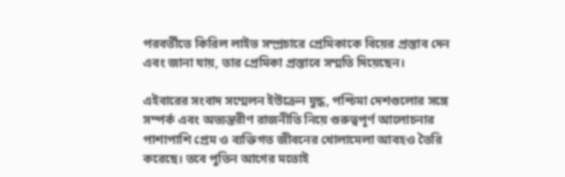পরবর্তীতে কিরিল লাইভ সম্প্রচারে প্রেমিকাকে বিয়ের প্রস্তাব দেন এবং জানা যায়, তার প্রেমিকা প্রস্তাবে সম্মতি দিয়েছেন।

এইবারের সংবাদ সম্মেলন ইউক্রেন যুদ্ধ, পশ্চিমা দেশগুলোর সঙ্গে সম্পর্ক এবং অভ্যন্তরীণ রাজনীতি নিয়ে গুরুত্বপূর্ণ আলোচনার পাশাপাশি প্রেম ও ব্যক্তিগত জীবনের খোলামেলা আবহও তৈরি করেছে। তবে পুতিন আগের মতোই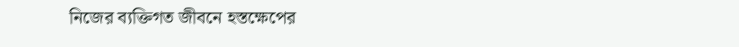নিজের ব্যক্তিগত জীবনে হস্তক্ষেপের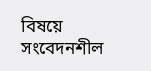বিষয়ে সংবেদনশীল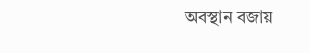অবস্থান বজায়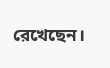রেখেছেন।